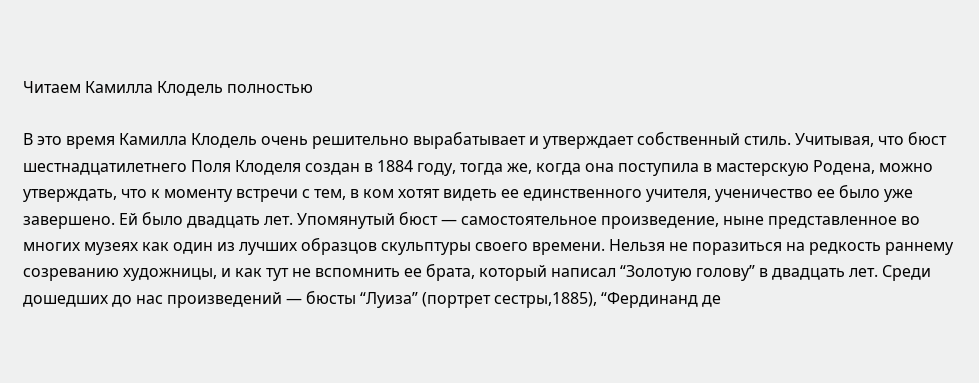Читаем Камилла Клодель полностью

В это время Камилла Клодель очень решительно вырабатывает и утверждает собственный стиль. Учитывая, что бюст шестнадцатилетнего Поля Клоделя создан в 1884 году, тогда же, когда она поступила в мастерскую Родена, можно утверждать, что к моменту встречи с тем, в ком хотят видеть ее единственного учителя, ученичество ее было уже завершено. Ей было двадцать лет. Упомянутый бюст — самостоятельное произведение, ныне представленное во многих музеях как один из лучших образцов скульптуры своего времени. Нельзя не поразиться на редкость раннему созреванию художницы, и как тут не вспомнить ее брата, который написал “Золотую голову” в двадцать лет. Среди дошедших до нас произведений — бюсты “Луиза” (портрет сестры,1885), “Фердинанд де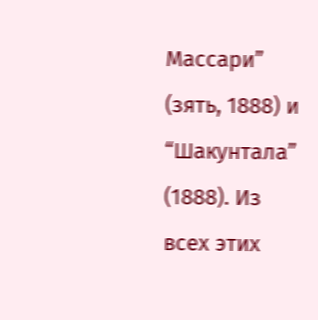Массари” (зять, 1888) и “Шакунтала” (1888). Из всех этих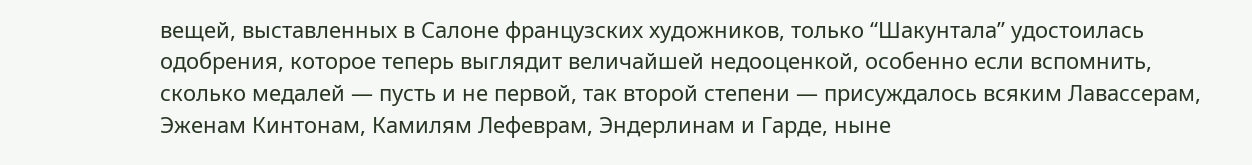вещей, выставленных в Салоне французских художников, только “Шакунтала” удостоилась одобрения, которое теперь выглядит величайшей недооценкой, особенно если вспомнить, сколько медалей — пусть и не первой, так второй степени — присуждалось всяким Лавассерам, Эженам Кинтонам, Камилям Лефеврам, Эндерлинам и Гарде, ныне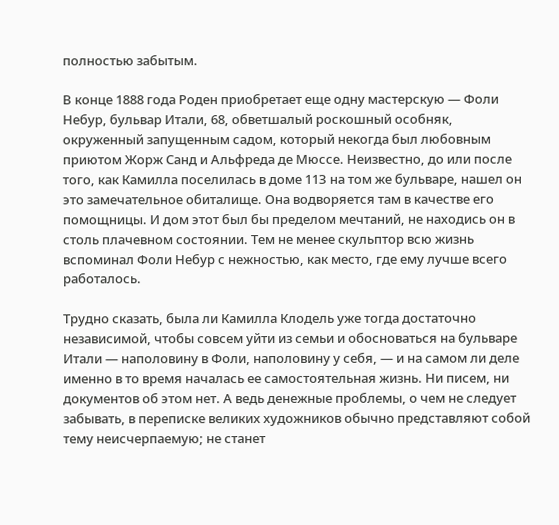полностью забытым.

В конце 1888 года Роден приобретает еще одну мастерскую — Фоли Небур, бульвар Итали, 68, обветшалый роскошный особняк, окруженный запущенным садом, который некогда был любовным приютом Жорж Санд и Альфреда де Мюссе. Неизвестно, до или после того, как Камилла поселилась в доме 11З на том же бульваре, нашел он это замечательное обиталище. Она водворяется там в качестве его помощницы. И дом этот был бы пределом мечтаний, не находись он в столь плачевном состоянии. Тем не менее скульптор всю жизнь вспоминал Фоли Небур с нежностью, как место, где ему лучше всего работалось.

Трудно сказать, была ли Камилла Клодель уже тогда достаточно независимой, чтобы совсем уйти из семьи и обосноваться на бульваре Итали — наполовину в Фоли, наполовину у себя, — и на самом ли деле именно в то время началась ее самостоятельная жизнь. Ни писем, ни документов об этом нет. А ведь денежные проблемы, о чем не следует забывать, в переписке великих художников обычно представляют собой тему неисчерпаемую; не станет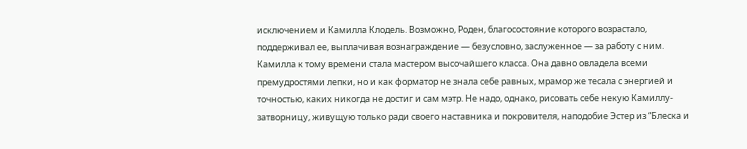исключением и Камилла Клодель. Возможно, Роден, благосостояние которого возрастало, поддерживал ее, выплачивая вознаграждение — безусловно, заслуженное — за работу с ним. Камилла к тому времени стала мастером высочайшего класса. Она давно овладела всеми премудростями лепки, но и как форматор не знала себе равных, мрамор же тесала с энергией и точностью, каких никогда не достиг и сам мэтр. Не надо, однако, рисовать себе некую Камиллу-затворницу, живущую только ради своего наставника и покровителя, наподобие Эстер из “Блеска и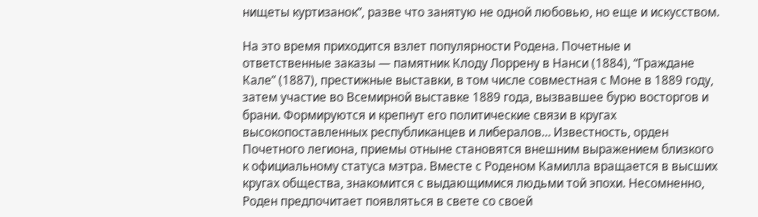нищеты куртизанок”, разве что занятую не одной любовью, но еще и искусством.

На это время приходится взлет популярности Родена. Почетные и ответственные заказы — памятник Клоду Лоррену в Нанси (1884), “Граждане Кале” (1887), престижные выставки, в том числе совместная с Моне в 1889 году, затем участие во Всемирной выставке 1889 года, вызвавшее бурю восторгов и брани. Формируются и крепнут его политические связи в кругах высокопоставленных республиканцев и либералов… Известность, орден Почетного легиона, приемы отныне становятся внешним выражением близкого к официальному статуса мэтра. Вместе с Роденом Камилла вращается в высших кругах общества, знакомится с выдающимися людьми той эпохи. Несомненно, Роден предпочитает появляться в свете со своей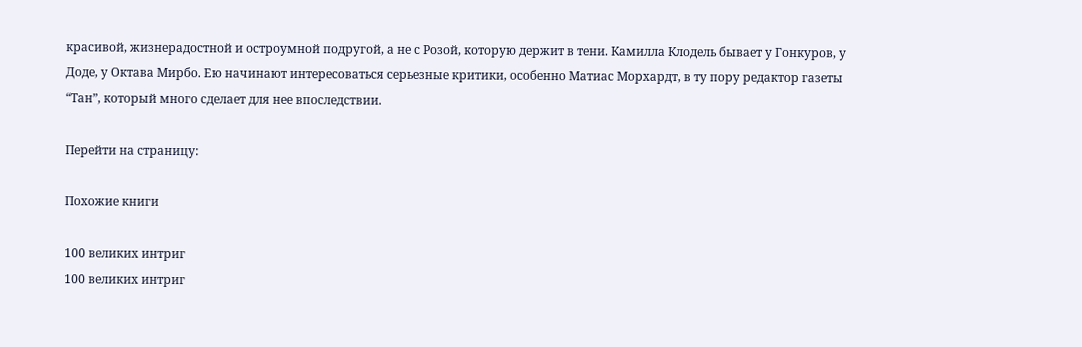красивой, жизнерадостной и остроумной подругой, а не с Розой, которую держит в тени. Камилла Клодель бывает у Гонкуров, у Доде, у Октава Мирбо. Ею начинают интересоваться серьезные критики, особенно Матиас Морхардт, в ту пору редактор газеты “Тан”, который много сделает для нее впоследствии.

Перейти на страницу:

Похожие книги

100 великих интриг
100 великих интриг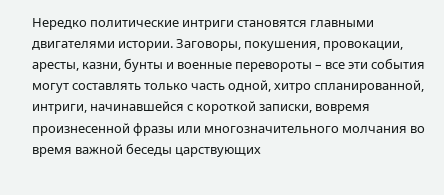Нередко политические интриги становятся главными двигателями истории. Заговоры, покушения, провокации, аресты, казни, бунты и военные перевороты – все эти события могут составлять только часть одной, хитро спланированной, интриги, начинавшейся с короткой записки, вовремя произнесенной фразы или многозначительного молчания во время важной беседы царствующих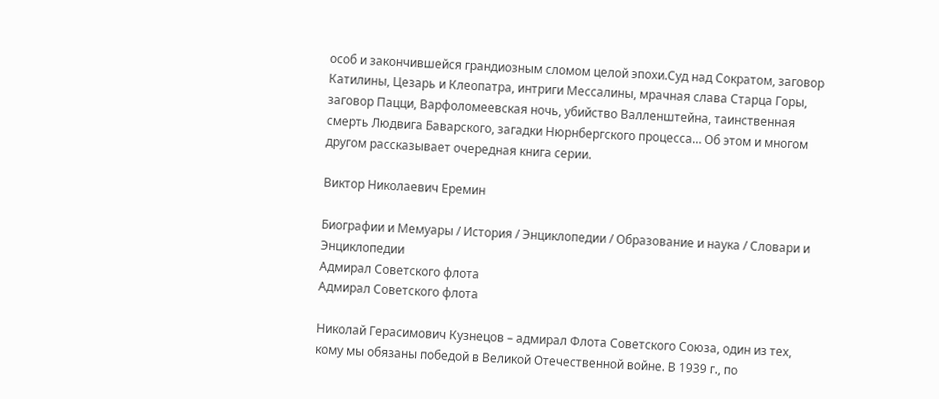особ и закончившейся грандиозным сломом целой эпохи.Суд над Сократом, заговор Катилины, Цезарь и Клеопатра, интриги Мессалины, мрачная слава Старца Горы, заговор Пацци, Варфоломеевская ночь, убийство Валленштейна, таинственная смерть Людвига Баварского, загадки Нюрнбергского процесса… Об этом и многом другом рассказывает очередная книга серии.

Виктор Николаевич Еремин

Биографии и Мемуары / История / Энциклопедии / Образование и наука / Словари и Энциклопедии
Адмирал Советского флота
Адмирал Советского флота

Николай Герасимович Кузнецов – адмирал Флота Советского Союза, один из тех, кому мы обязаны победой в Великой Отечественной войне. В 1939 г., по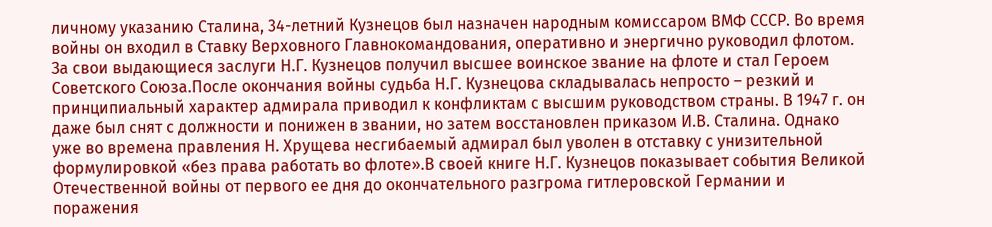личному указанию Сталина, 34-летний Кузнецов был назначен народным комиссаром ВМФ СССР. Во время войны он входил в Ставку Верховного Главнокомандования, оперативно и энергично руководил флотом. За свои выдающиеся заслуги Н.Г. Кузнецов получил высшее воинское звание на флоте и стал Героем Советского Союза.После окончания войны судьба Н.Г. Кузнецова складывалась непросто – резкий и принципиальный характер адмирала приводил к конфликтам с высшим руководством страны. В 1947 г. он даже был снят с должности и понижен в звании, но затем восстановлен приказом И.В. Сталина. Однако уже во времена правления Н. Хрущева несгибаемый адмирал был уволен в отставку с унизительной формулировкой «без права работать во флоте».В своей книге Н.Г. Кузнецов показывает события Великой Отечественной войны от первого ее дня до окончательного разгрома гитлеровской Германии и поражения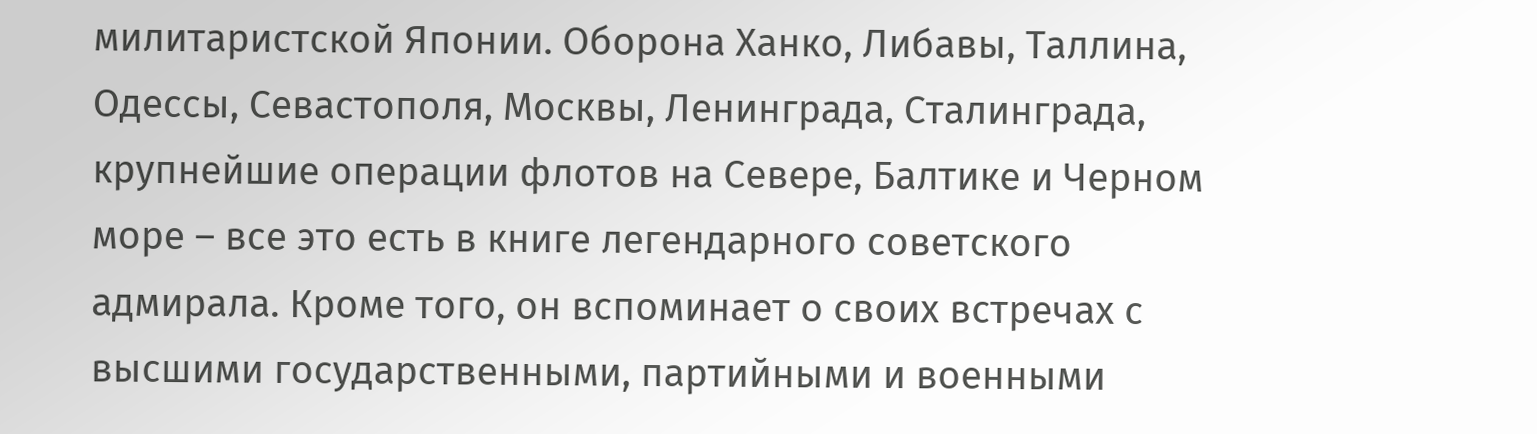милитаристской Японии. Оборона Ханко, Либавы, Таллина, Одессы, Севастополя, Москвы, Ленинграда, Сталинграда, крупнейшие операции флотов на Севере, Балтике и Черном море – все это есть в книге легендарного советского адмирала. Кроме того, он вспоминает о своих встречах с высшими государственными, партийными и военными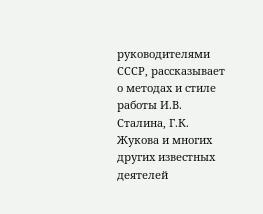руководителями СССР, рассказывает о методах и стиле работы И.В. Сталина, Г.К. Жукова и многих других известных деятелей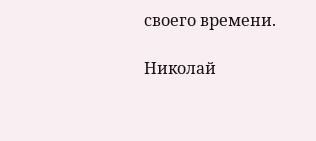своего времени.

Николай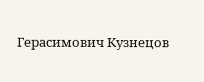Герасимович Кузнецов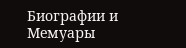Биографии и Мемуары